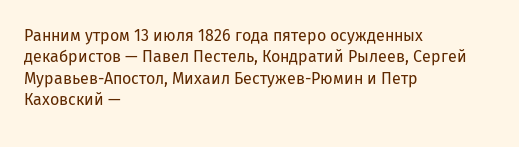Ранним утром 13 июля 1826 года пятеро осужденных декабристов — Павел Пестель, Кондратий Рылеев, Сергей Муравьев-Апостол, Михаил Бестужев-Рюмин и Петр Каховский —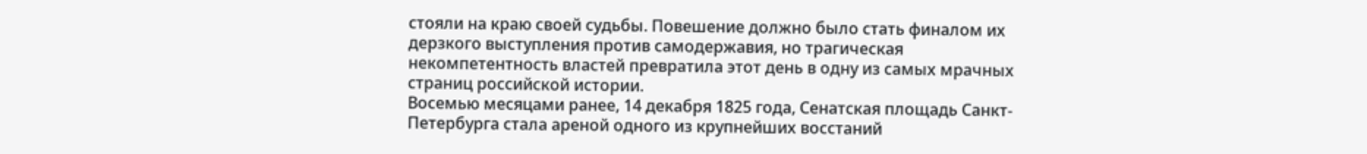стояли на краю своей судьбы. Повешение должно было стать финалом их дерзкого выступления против самодержавия, но трагическая некомпетентность властей превратила этот день в одну из самых мрачных страниц российской истории.
Восемью месяцами ранее, 14 декабря 1825 года, Сенатская площадь Санкт-Петербурга стала ареной одного из крупнейших восстаний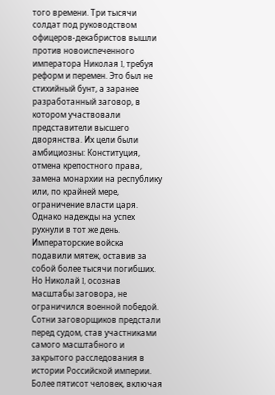того времени. Три тысячи солдат под руководством офицеров-декабристов вышли против новоиспеченного императора Николая I, требуя реформ и перемен. Это был не стихийный бунт, а заранее разработанный заговор, в котором участвовали представители высшего дворянства. Их цели были амбициозны: Конституция, отмена крепостного права, замена монархии на республику или, по крайней мере, ограничение власти царя.
Однако надежды на успех рухнули в тот же день. Императорские войска подавили мятеж, оставив за собой более тысячи погибших. Но Николай I, осознав масштабы заговора, не ограничился военной победой. Сотни заговорщиков предстали перед судом, став участниками самого масштабного и закрытого расследования в истории Российской империи. Более пятисот человек, включая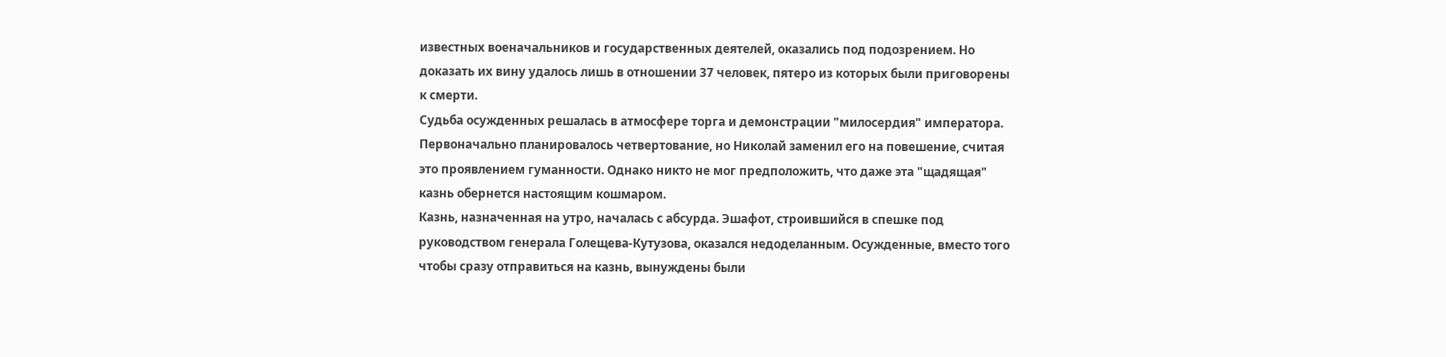известных военачальников и государственных деятелей, оказались под подозрением. Но доказать их вину удалось лишь в отношении 37 человек, пятеро из которых были приговорены к смерти.
Судьба осужденных решалась в атмосфере торга и демонстрации "милосердия" императора. Первоначально планировалось четвертование, но Николай заменил его на повешение, считая это проявлением гуманности. Однако никто не мог предположить, что даже эта "щадящая" казнь обернется настоящим кошмаром.
Казнь, назначенная на утро, началась с абсурда. Эшафот, строившийся в спешке под руководством генерала Голещева-Кутузова, оказался недоделанным. Осужденные, вместо того чтобы сразу отправиться на казнь, вынуждены были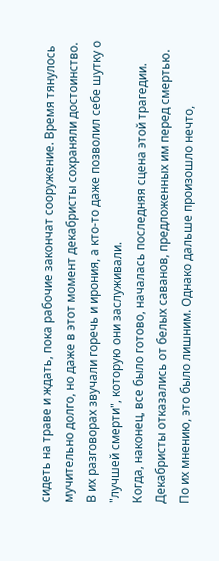сидеть на траве и ждать, пока рабочие закончат сооружение. Время тянулось мучительно долго, но даже в этот момент декабристы сохраняли достоинство. В их разговорах звучали горечь и ирония, а кто-то даже позволил себе шутку о "лучшей смерти", которую они заслуживали.
Когда, наконец, все было готово, началась последняя сцена этой трагедии. Декабристы отказались от белых саванов, предложенных им перед смертью. По их мнению, это было лишним. Однако дальше произошло нечто,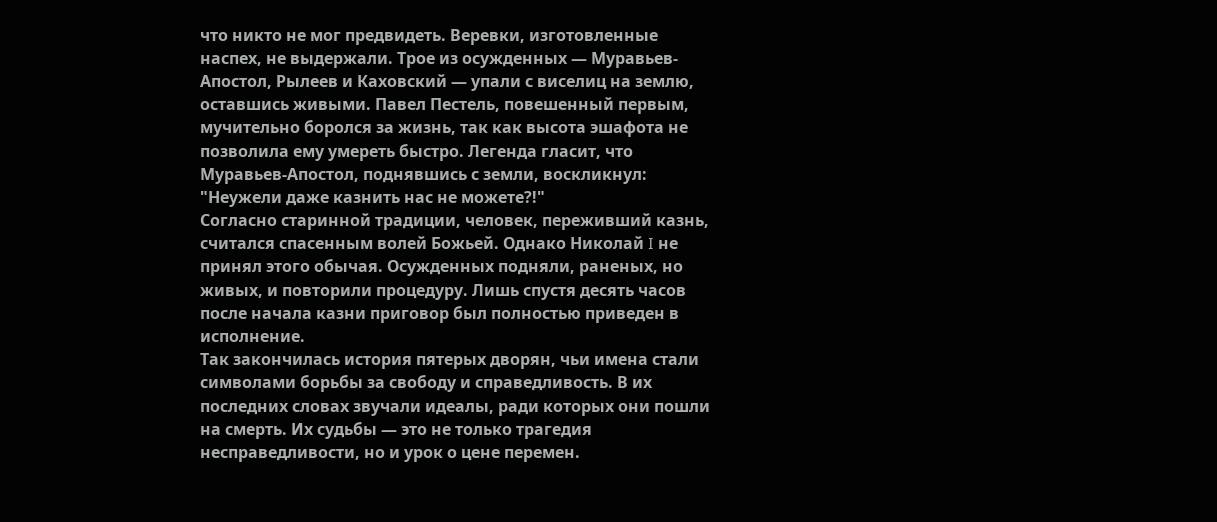что никто не мог предвидеть. Веревки, изготовленные наспех, не выдержали. Трое из осужденных — Муравьев-Апостол, Рылеев и Каховский — упали с виселиц на землю, оставшись живыми. Павел Пестель, повешенный первым, мучительно боролся за жизнь, так как высота эшафота не позволила ему умереть быстро. Легенда гласит, что Муравьев-Апостол, поднявшись с земли, воскликнул: "Неужели даже казнить нас не можете?!"
Согласно старинной традиции, человек, переживший казнь, считался спасенным волей Божьей. Однако Николай I не принял этого обычая. Осужденных подняли, раненых, но живых, и повторили процедуру. Лишь спустя десять часов после начала казни приговор был полностью приведен в исполнение.
Так закончилась история пятерых дворян, чьи имена стали символами борьбы за свободу и справедливость. В их последних словах звучали идеалы, ради которых они пошли на смерть. Их судьбы — это не только трагедия несправедливости, но и урок о цене перемен.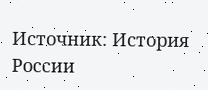Источник: История России